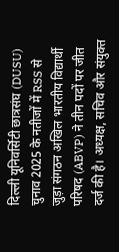दिल्ली यूनिवर्सिटी छात्रसंघ (DUSU) चुनाव 2025 के नतीजों में RSS से जुड़ा संगठन अखिल भारतीय विद्यार्थी परिषद (ABVP) ने तीन पदों पर जीत दर्ज की है। अध्यक्ष, सचिव और संयुक्त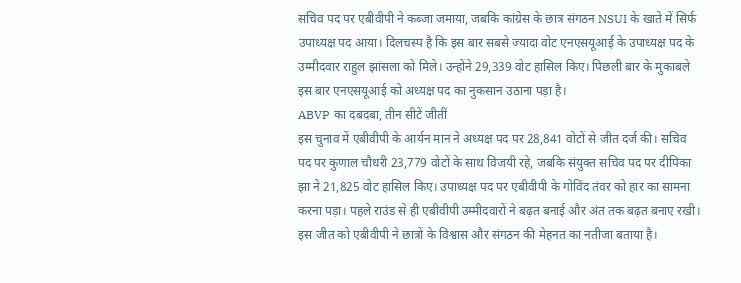सचिव पद पर एबीवीपी ने कब्जा जमाया, जबकि कांग्रेस के छात्र संगठन NSUI के खाते में सिर्फ उपाध्यक्ष पद आया। दिलचस्प है कि इस बार सबसे ज्यादा वोट एनएसयूआई के उपाध्यक्ष पद के उम्मीदवार राहुल झांसला को मिले। उन्होंने 29,339 वोट हासिल किए। पिछली बार के मुकाबले इस बार एनएसयूआई को अध्यक्ष पद का नुकसान उठाना पड़ा है।
ABVP का दबदबा, तीन सीटें जीतीं
इस चुनाव में एबीवीपी के आर्यन मान ने अध्यक्ष पद पर 28,841 वोटों से जीत दर्ज की। सचिव पद पर कुणाल चौधरी 23,779 वोटों के साथ विजयी रहे, जबकि संयुक्त सचिव पद पर दीपिका झा ने 21,825 वोट हासिल किए। उपाध्यक्ष पद पर एबीवीपी के गोविंद तंवर को हार का सामना करना पड़ा। पहले राउंड से ही एबीवीपी उम्मीदवारों ने बढ़त बनाई और अंत तक बढ़त बनाए रखी। इस जीत को एबीवीपी ने छात्रों के विश्वास और संगठन की मेहनत का नतीजा बताया है।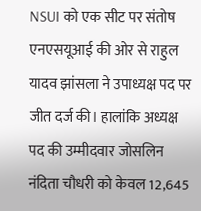NSUI को एक सीट पर संतोष
एनएसयूआई की ओर से राहुल यादव झांसला ने उपाध्यक्ष पद पर जीत दर्ज की। हालांकि अध्यक्ष पद की उम्मीदवार जोसलिन नंदिता चौधरी को केवल 12,645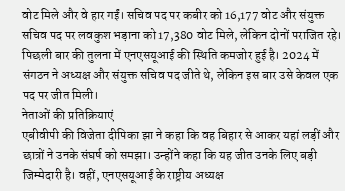वोट मिले और वे हार गईं। सचिव पद पर कबीर को 16,177 वोट और संयुक्त सचिव पद पर लवकुश भड़ाना को 17,380 वोट मिले, लेकिन दोनों पराजित रहे। पिछली बार की तुलना में एनएसयूआई की स्थिति कमजोर हुई है। 2024 में संगठन ने अध्यक्ष और संयुक्त सचिव पद जीते थे, लेकिन इस बार उसे केवल एक पद पर जीत मिली।
नेताओं की प्रतिक्रियाएं
एबीवीपी की विजेता दीपिका झा ने कहा कि वह बिहार से आकर यहां लड़ीं और छात्रों ने उनके संघर्ष को समझा। उन्होंने कहा कि यह जीत उनके लिए बड़ी जिम्मेदारी है। वहीं, एनएसयूआई के राष्ट्रीय अध्यक्ष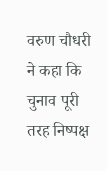वरुण चौधरी ने कहा कि चुनाव पूरी तरह निष्पक्ष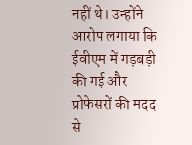नहीं थे। उन्होंने आरोप लगाया कि ईवीएम में गड़बड़ी की गई और प्रोफेसरों की मदद से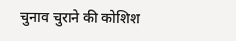चुनाव चुराने की कोशिश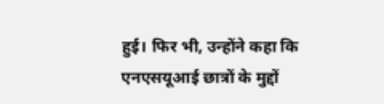हुई। फिर भी, उन्होंने कहा कि एनएसयूआई छात्रों के मुद्दों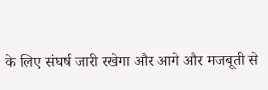के लिए संघर्ष जारी रखेगा और आगे और मजबूती से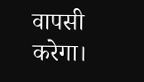वापसी करेगा।